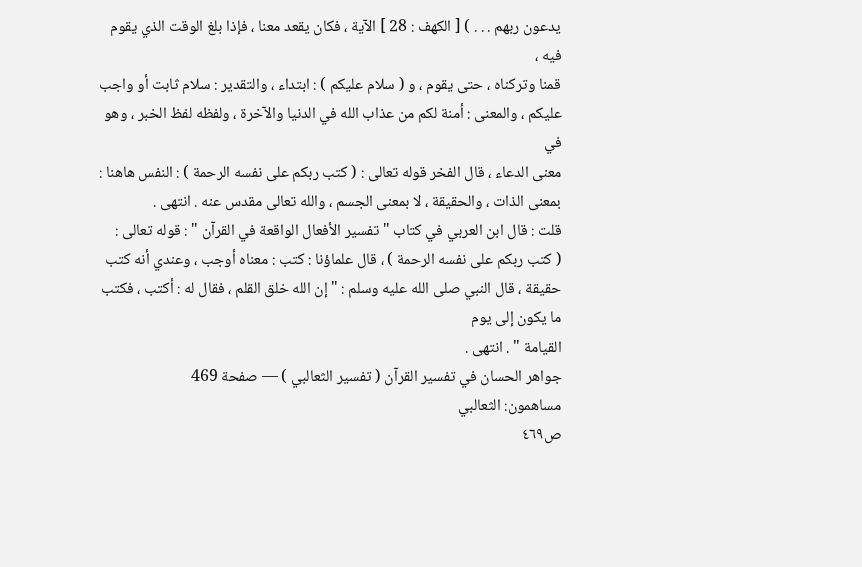يدعون ربهم . . . ) [ الكهف : 28 ] الآية ، فكان يقعد معنا ، فإذا بلغ الوقت الذي يقوم فيه ،
قمنا وتركناه ، حتى يقوم ، و ( سلام عليكم ) : ابتداء ، والتقدير : سلام ثابت أو واجب
عليكم ، والمعنى : أمنة لكم من عذاب الله في الدنيا والآخرة ، ولفظه لفظ الخبر ، وهو في
معنى الدعاء ، قال الفخر قوله تعالى : ( كتب ربكم على نفسه الرحمة ) : النفس هاهنا :
بمعنى الذات ، والحقيقة ، لا بمعنى الجسم ، والله تعالى مقدس عنه . انتهى .
قلت : قال ابن العربي في كتاب " تفسير الأفعال الواقعة في القرآن " : قوله تعالى :
( كتب ربكم على نفسه الرحمة ) ، قال علماؤنا : كتب : معناه أوجب ، وعندي أنه كتب
حقيقة ، قال النبي صلى الله عليه وسلم : " إن الله خلق القلم ، فقال له : أكتب ، فكتب ما يكون إلى يوم
القيامة " . انتهى .
جواهر الحسان في تفسير القرآن ( تفسير الثعالبي ) — صفحة 469
مساهمون: الثعالبي
ص٤٦٩